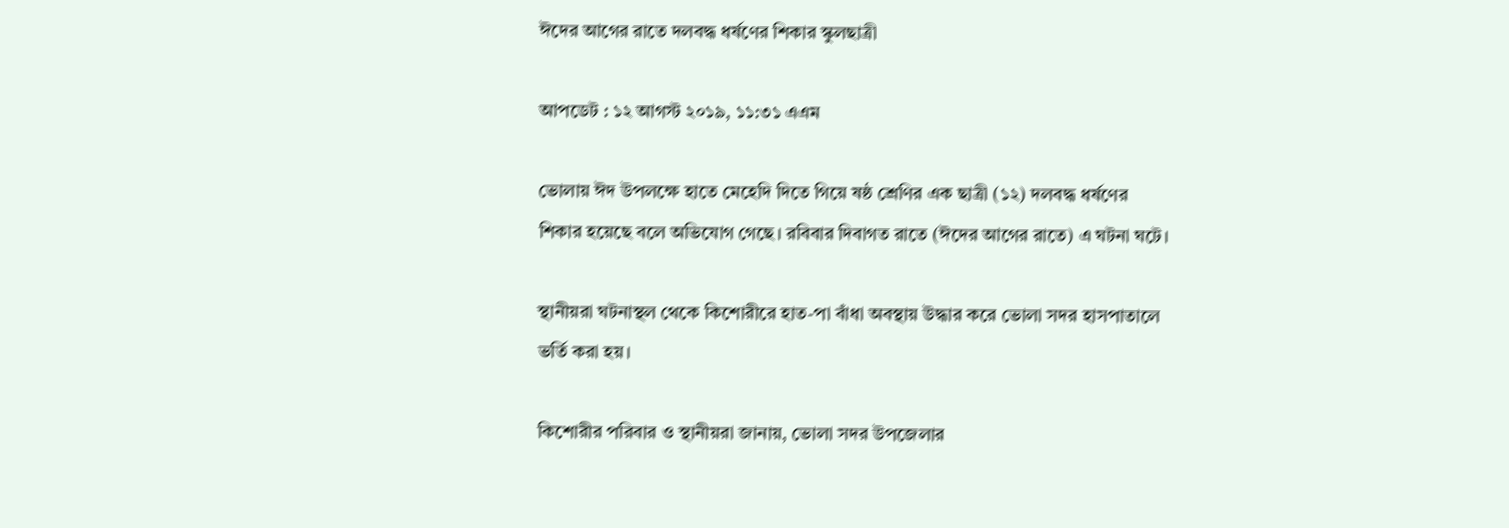ঈদের আগের রাতে দলবদ্ধ ধর্ষণের শিকার স্কুলছাত্রী

আপডেট : ১২ আগস্ট ২০১৯, ১১:৩১ এএম

ভোলায় ঈদ উপলক্ষে হাতে মেহেদি দিতে গিয়ে ষষ্ঠ শ্রেণির এক ছাত্রী (১২) দলবদ্ধ ধর্ষণের শিকার হয়েছে বলে অভিযোগ গেছে। রবিবার দিবাগত রাতে (ঈদের আগের রাতে) এ ঘটনা ঘটে।

স্থানীয়রা ঘটনাস্থল থেকে কিশোরীরে হাত-পা বাঁধা অবস্থায় উদ্ধার করে ভোলা সদর হাসপাতালে ভর্তি করা হয়।

কিশোরীর পরিবার ও স্থানীয়রা জানায়, ভোলা সদর উপজেলার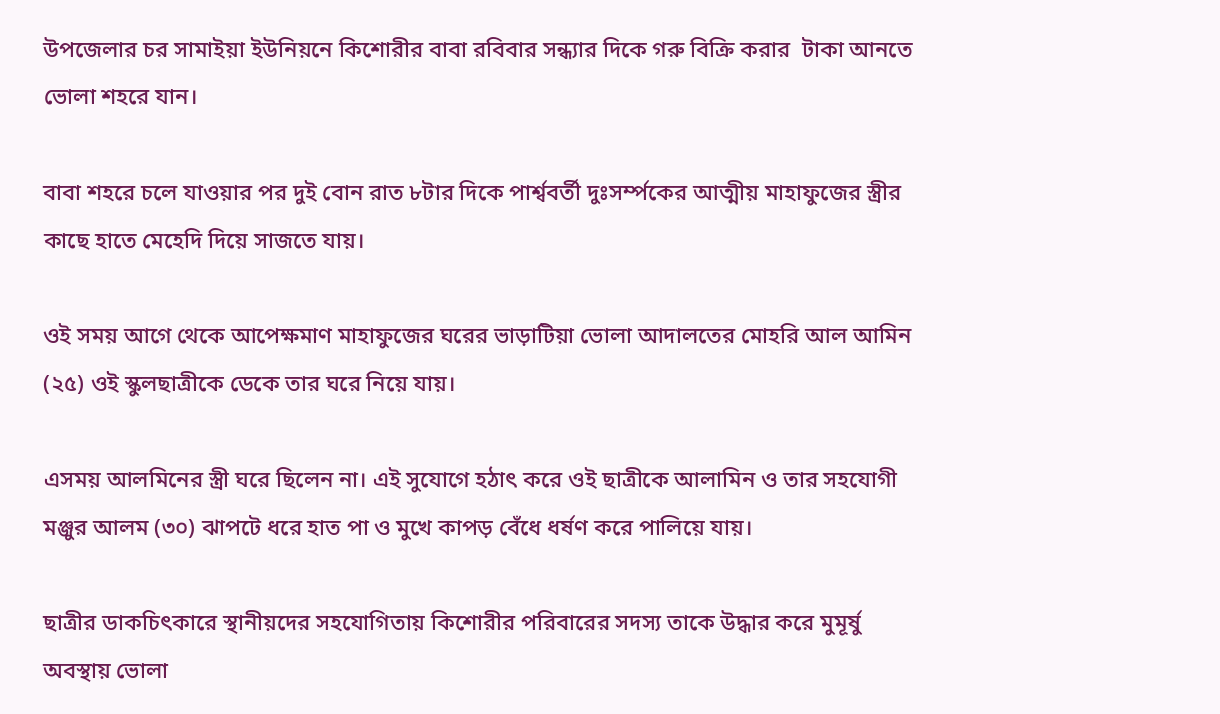উপজেলার চর সামাইয়া ইউনিয়নে কিশোরীর বাবা রবিবার সন্ধ্যার দিকে গরু বিক্রি করার  টাকা আনতে ভোলা শহরে যান।

বাবা শহরে চলে যাওয়ার পর দুই বোন রাত ৮টার দিকে পার্শ্ববর্তী দুঃসর্ম্পকের আত্মীয় মাহাফুজের স্ত্রীর কাছে হাতে মেহেদি দিয়ে সাজতে যায়।

ওই সময় আগে থেকে আপেক্ষমাণ মাহাফুজের ঘরের ভাড়াটিয়া ভোলা আদালতের মোহরি আল আমিন (২৫) ওই স্কুলছাত্রীকে ডেকে তার ঘরে নিয়ে যায়।

এসময় আলমিনের স্ত্রী ঘরে ছিলেন না। এই সুযোগে হঠাৎ করে ওই ছাত্রীকে আলামিন ও তার সহযোগী মঞ্জুর আলম (৩০) ঝাপটে ধরে হাত পা ও মুখে কাপড় বেঁধে ধর্ষণ করে পালিয়ে যায়।

ছাত্রীর ডাকচিৎকারে স্থানীয়দের সহযোগিতায় কিশোরীর পরিবারের সদস্য তাকে উদ্ধার করে মুমূর্ষু অবস্থায় ভোলা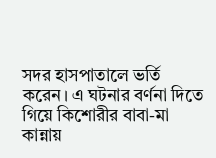সদর হাসপাতালে ভর্তি করেন। এ ঘটনার বর্ণনা দিতে গিয়ে কিশোরীর বাবা-মা কান্নায়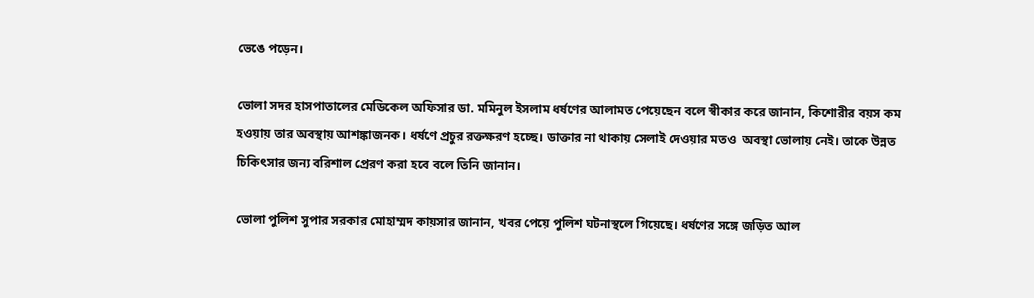ভেঙে পড়েন।

ভোলা সদর হাসপাতালের মেডিকেল অফিসার ডা. মমিনুল ইসলাম ধর্ষণের আলামত পেয়েছেন বলে স্বীকার করে জানান, কিশোরীর বয়স কম হওয়ায় তার অবস্থায় আশঙ্কাজনক। ধর্ষণে প্রচুর রক্তক্ষরণ হচ্ছে। ডাক্তার না থাকায় সেলাই দেওয়ার মতও  অবস্থা ভোলায় নেই। তাকে উন্নত চিকিৎসার জন্য বরিশাল প্রেরণ করা হবে বলে তিনি জানান।

ভোলা পুলিশ সুপার সরকার মোহাম্মদ কায়সার জানান, খবর পেয়ে পুলিশ ঘটনাস্থলে গিয়েছে। ধর্ষণের সঙ্গে জড়িত আল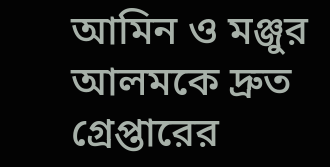আমিন ও মঞ্জুর আলমকে দ্রুত গ্রেপ্তারের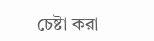চেষ্টা করা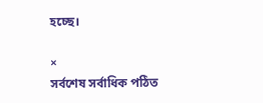হচ্ছে।

×
সর্বশেষ সর্বাধিক পঠিত